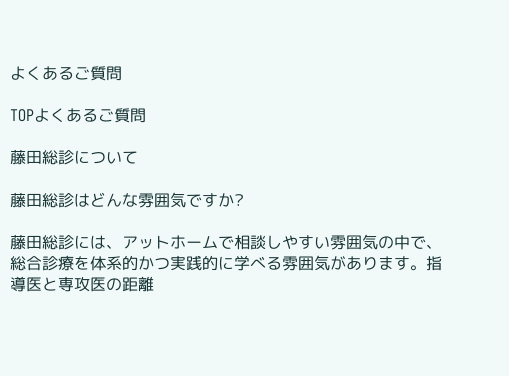よくあるご質問

TOPよくあるご質問

藤田総診について

藤田総診はどんな雰囲気ですか?

藤田総診には、アットホームで相談しやすい雰囲気の中で、総合診療を体系的かつ実践的に学べる雰囲気があります。指導医と専攻医の距離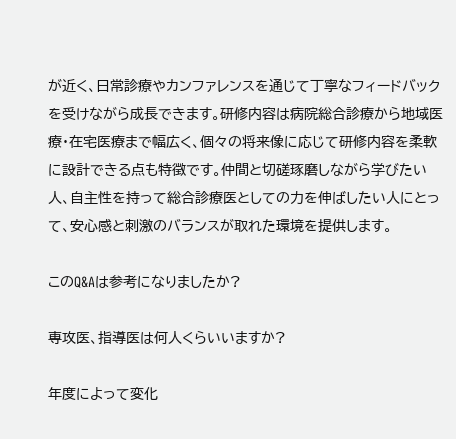が近く、日常診療やカンファレンスを通じて丁寧なフィードバックを受けながら成長できます。研修内容は病院総合診療から地域医療・在宅医療まで幅広く、個々の将来像に応じて研修内容を柔軟に設計できる点も特徴です。仲間と切磋琢磨しながら学びたい人、自主性を持って総合診療医としての力を伸ばしたい人にとって、安心感と刺激のバランスが取れた環境を提供します。

このQ&Aは参考になりましたか?

専攻医、指導医は何人くらいいますか?

年度によって変化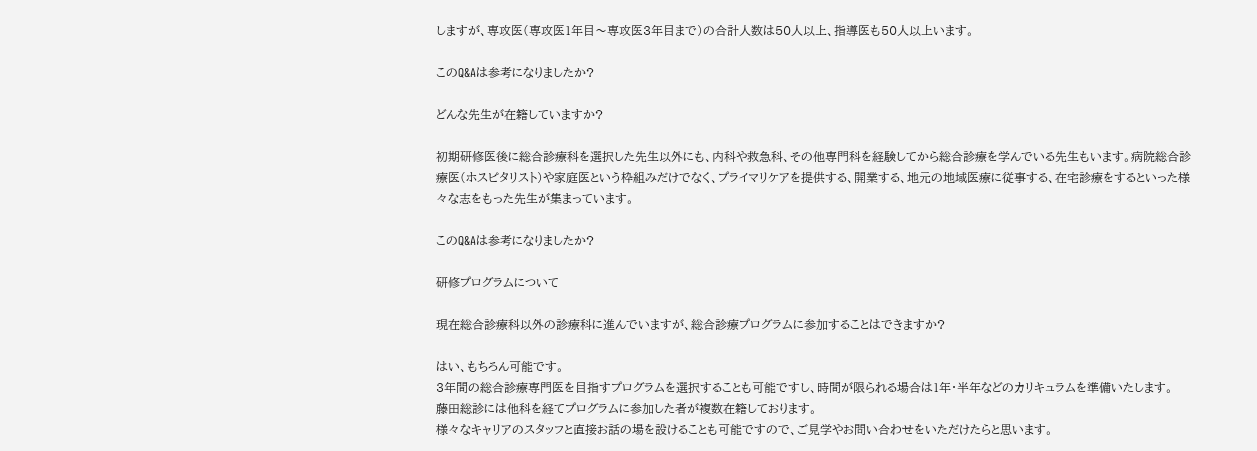しますが、専攻医(専攻医1年目〜専攻医3年目まで)の合計人数は50人以上、指導医も50人以上います。

このQ&Aは参考になりましたか?

どんな先生が在籍していますか?

初期研修医後に総合診療科を選択した先生以外にも、内科や救急科、その他専門科を経験してから総合診療を学んでいる先生もいます。病院総合診療医(ホスピタリスト)や家庭医という枠組みだけでなく、プライマリケアを提供する、開業する、地元の地域医療に従事する、在宅診療をするといった様々な志をもった先生が集まっています。

このQ&Aは参考になりましたか?

研修プログラムについて

現在総合診療科以外の診療科に進んでいますが、総合診療プログラムに参加することはできますか?

はい、もちろん可能です。
3年間の総合診療専門医を目指すプログラムを選択することも可能ですし、時間が限られる場合は1年・半年などのカリキュラムを準備いたします。
藤田総診には他科を経てプログラムに参加した者が複数在籍しております。
様々なキャリアのスタッフと直接お話の場を設けることも可能ですので、ご見学やお問い合わせをいただけたらと思います。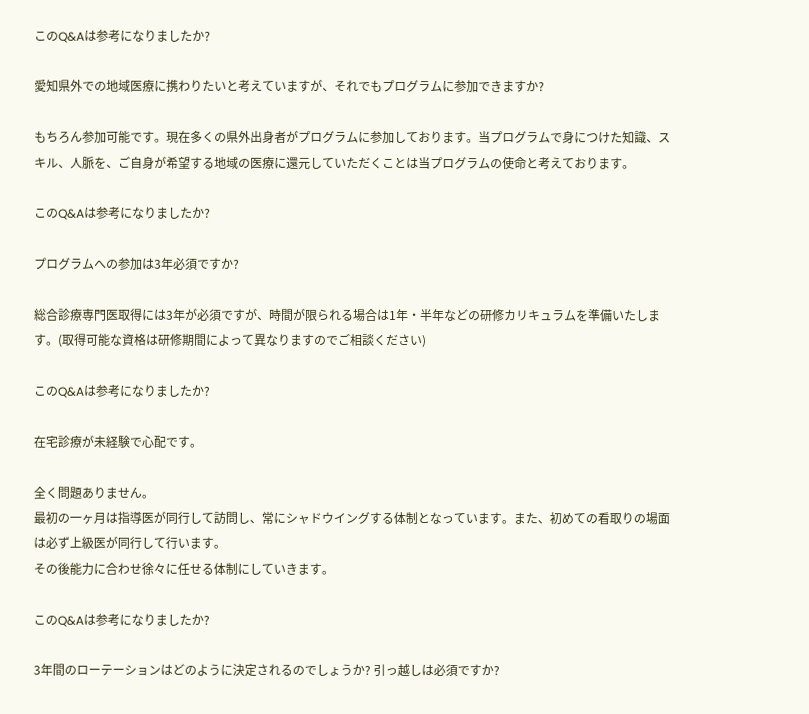このQ&Aは参考になりましたか?

愛知県外での地域医療に携わりたいと考えていますが、それでもプログラムに参加できますか?

もちろん参加可能です。現在多くの県外出身者がプログラムに参加しております。当プログラムで身につけた知識、スキル、人脈を、ご自身が希望する地域の医療に還元していただくことは当プログラムの使命と考えております。

このQ&Aは参考になりましたか?

プログラムへの参加は3年必須ですか?

総合診療専門医取得には3年が必須ですが、時間が限られる場合は1年・半年などの研修カリキュラムを準備いたします。(取得可能な資格は研修期間によって異なりますのでご相談ください)

このQ&Aは参考になりましたか?

在宅診療が未経験で心配です。

全く問題ありません。
最初の一ヶ月は指導医が同行して訪問し、常にシャドウイングする体制となっています。また、初めての看取りの場面は必ず上級医が同行して行います。
その後能力に合わせ徐々に任せる体制にしていきます。

このQ&Aは参考になりましたか?

3年間のローテーションはどのように決定されるのでしょうか? 引っ越しは必須ですか?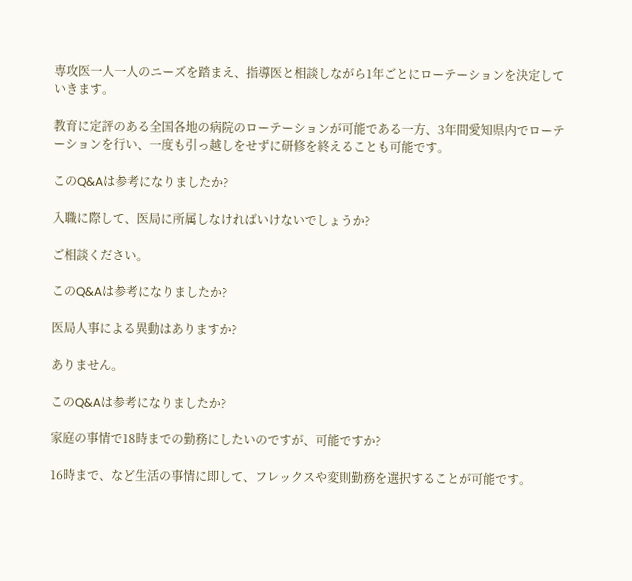専攻医一人一人のニーズを踏まえ、指導医と相談しながら1年ごとにローテーションを決定していきます。

教育に定評のある全国各地の病院のローテーションが可能である一方、3年間愛知県内でローテーションを行い、一度も引っ越しをせずに研修を終えることも可能です。

このQ&Aは参考になりましたか?

入職に際して、医局に所属しなければいけないでしょうか?

ご相談ください。

このQ&Aは参考になりましたか?

医局人事による異動はありますか?

ありません。

このQ&Aは参考になりましたか?

家庭の事情で18時までの勤務にしたいのですが、可能ですか?

16時まで、など生活の事情に即して、フレックスや変則勤務を選択することが可能です。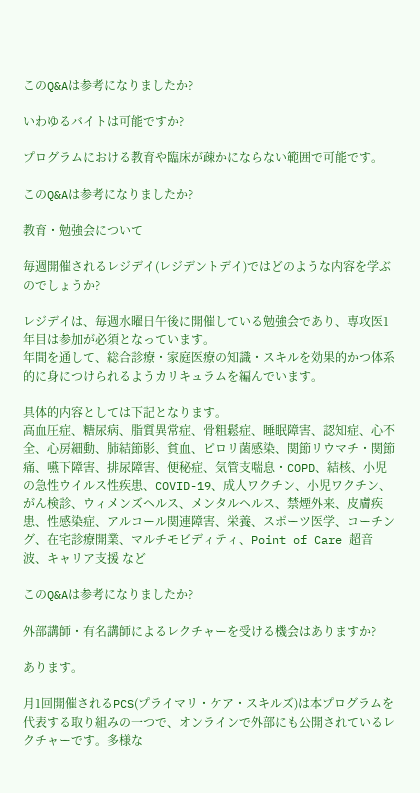このQ&Aは参考になりましたか?

いわゆるバイトは可能ですか?

プログラムにおける教育や臨床が疎かにならない範囲で可能です。

このQ&Aは参考になりましたか?

教育・勉強会について

毎週開催されるレジデイ(レジデントデイ)ではどのような内容を学ぶのでしょうか?

レジデイは、毎週水曜日午後に開催している勉強会であり、専攻医1年目は参加が必須となっています。
年間を通して、総合診療・家庭医療の知識・スキルを効果的かつ体系的に身につけられるようカリキュラムを編んでいます。

具体的内容としては下記となります。
高血圧症、糖尿病、脂質異常症、骨粗鬆症、睡眠障害、認知症、心不全、心房細動、肺結節影、貧血、ピロリ菌感染、関節リウマチ・関節痛、嚥下障害、排尿障害、便秘症、気管支喘息・COPD、結核、小児の急性ウイルス性疾患、COVID-19、成人ワクチン、小児ワクチン、がん検診、ウィメンズヘルス、メンタルヘルス、禁煙外来、皮膚疾患、性感染症、アルコール関連障害、栄養、スポーツ医学、コーチング、在宅診療開業、マルチモビディティ、Point of Care 超音波、キャリア支援 など

このQ&Aは参考になりましたか?

外部講師・有名講師によるレクチャーを受ける機会はありますか?

あります。

月1回開催されるPCS(プライマリ・ケア・スキルズ)は本プログラムを代表する取り組みの一つで、オンラインで外部にも公開されているレクチャーです。多様な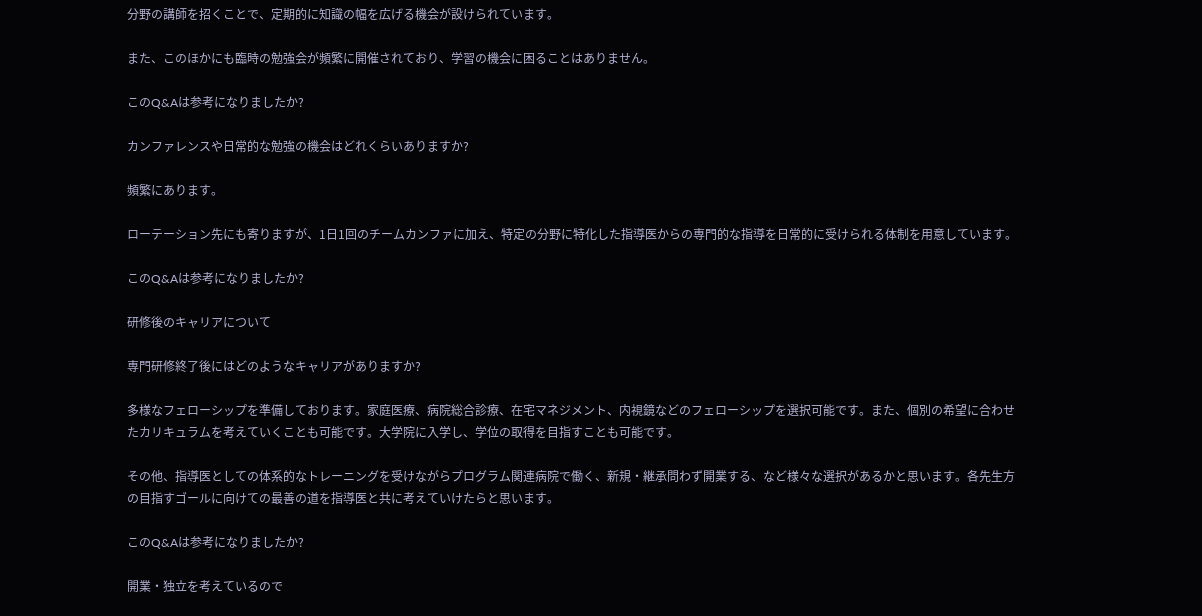分野の講師を招くことで、定期的に知識の幅を広げる機会が設けられています。

また、このほかにも臨時の勉強会が頻繁に開催されており、学習の機会に困ることはありません。

このQ&Aは参考になりましたか?

カンファレンスや日常的な勉強の機会はどれくらいありますか?

頻繁にあります。

ローテーション先にも寄りますが、1日1回のチームカンファに加え、特定の分野に特化した指導医からの専門的な指導を日常的に受けられる体制を用意しています。

このQ&Aは参考になりましたか?

研修後のキャリアについて

専門研修終了後にはどのようなキャリアがありますか?

多様なフェローシップを準備しております。家庭医療、病院総合診療、在宅マネジメント、内視鏡などのフェローシップを選択可能です。また、個別の希望に合わせたカリキュラムを考えていくことも可能です。大学院に入学し、学位の取得を目指すことも可能です。

その他、指導医としての体系的なトレーニングを受けながらプログラム関連病院で働く、新規・継承問わず開業する、など様々な選択があるかと思います。各先生方の目指すゴールに向けての最善の道を指導医と共に考えていけたらと思います。

このQ&Aは参考になりましたか?

開業・独立を考えているので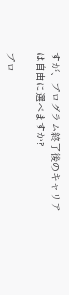すが、プログラム終了後のキャリアは自由に選べますか?

プロ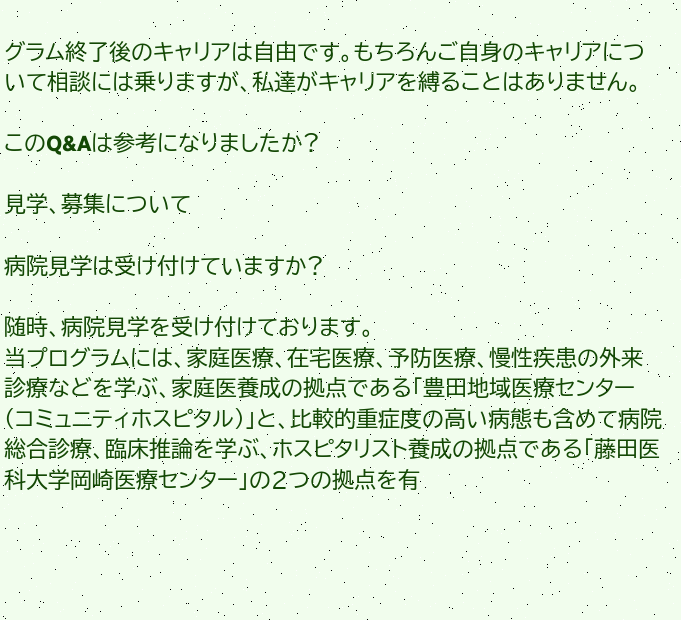グラム終了後のキャリアは自由です。もちろんご自身のキャリアについて相談には乗りますが、私達がキャリアを縛ることはありません。

このQ&Aは参考になりましたか?

見学、募集について

病院見学は受け付けていますか?

随時、病院見学を受け付けております。
当プログラムには、家庭医療、在宅医療、予防医療、慢性疾患の外来診療などを学ぶ、家庭医養成の拠点である「豊田地域医療センター(コミュニティホスピタル)」と、比較的重症度の高い病態も含めて病院総合診療、臨床推論を学ぶ、ホスピタリスト養成の拠点である「藤田医科大学岡崎医療センター」の2つの拠点を有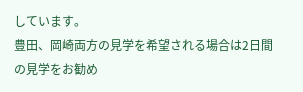しています。
豊田、岡崎両方の見学を希望される場合は2日間の見学をお勧め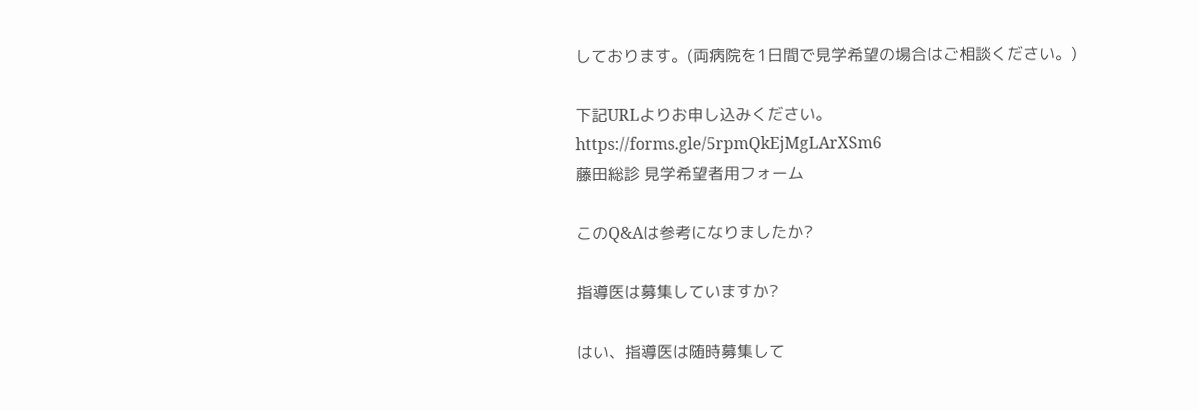しております。(両病院を1日間で見学希望の場合はご相談ください。)

下記URLよりお申し込みください。
https://forms.gle/5rpmQkEjMgLArXSm6
藤田総診 見学希望者用フォーム

このQ&Aは参考になりましたか?

指導医は募集していますか?

はい、指導医は随時募集して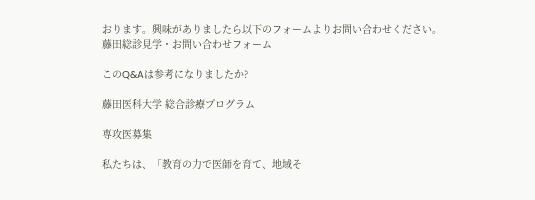おります。興味がありましたら以下のフォームよりお問い合わせください。
藤田総診見学・お問い合わせフォーム

このQ&Aは参考になりましたか?

藤田医科大学 総合診療プログラム

専攻医募集

私たちは、「教育の力で医師を育て、地域そ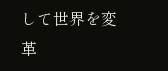して世界を変革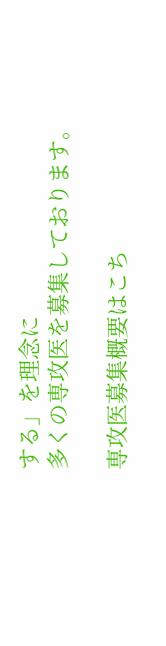する」を理念に
多くの専攻医を募集しております。

専攻医募集概要はこち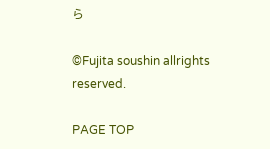ら

©Fujita soushin allrights reserved.

PAGE TOP